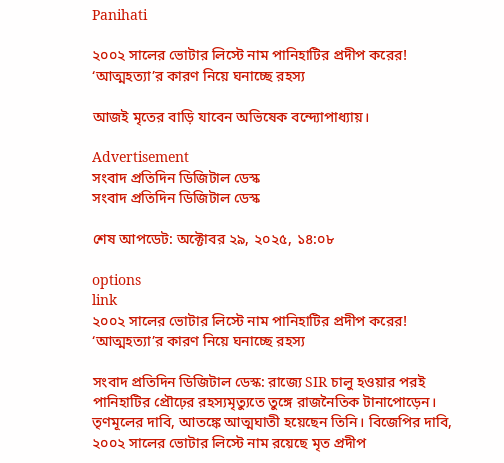Panihati

২০০২ সালের ভোটার লিস্টে নাম পানিহাটির প্রদীপ করের! ‘আত্মহত্যা’র কারণ নিয়ে ঘনাচ্ছে রহস্য

আজই মৃতের বাড়ি যাবেন অভিষেক বন্দ্যোপাধ্যায়।

Advertisement
সংবাদ প্রতিদিন ডিজিটাল ডেস্ক
সংবাদ প্রতিদিন ডিজিটাল ডেস্ক

শেষ আপডেট: অক্টোবর ২৯, ২০২৫, ১৪:০৮

options
link
২০০২ সালের ভোটার লিস্টে নাম পানিহাটির প্রদীপ করের! ‘আত্মহত্যা’র কারণ নিয়ে ঘনাচ্ছে রহস্য

সংবাদ প্রতিদিন ডিজিটাল ডেস্ক: রাজ্যে SIR চালু হওয়ার পরই পানিহাটির প্রৌঢ়ের রহস্যমৃত্যুতে তুঙ্গে রাজনৈতিক টানাপোড়েন। তৃণমূলের দাবি, আতঙ্কে আত্মঘাতী হয়েছেন তিনি। বিজেপির দাবি, ২০০২ সালের ভোটার লিস্টে নাম রয়েছে মৃত প্রদীপ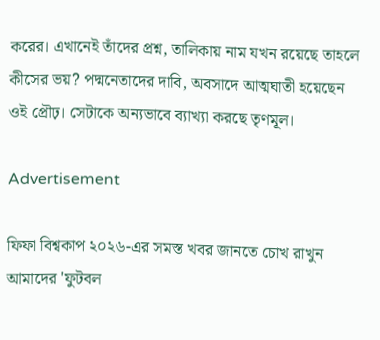করের। এখানেই তাঁদের প্রশ্ন, তালিকায় নাম যখন রয়েছে তাহলে কীসের ভয়? পদ্মনেতাদের দাবি, অবসাদে আত্মঘাতী হয়েছেন ওই প্রৌঢ়। সেটাকে অন্যভাবে ব্যাখ্যা করছে তৃণমূল।

Advertisement

ফিফা বিশ্বকাপ ২০২৬-এর সমস্ত খবর জানতে চোখ রাখুন আমাদের 'ফুটবল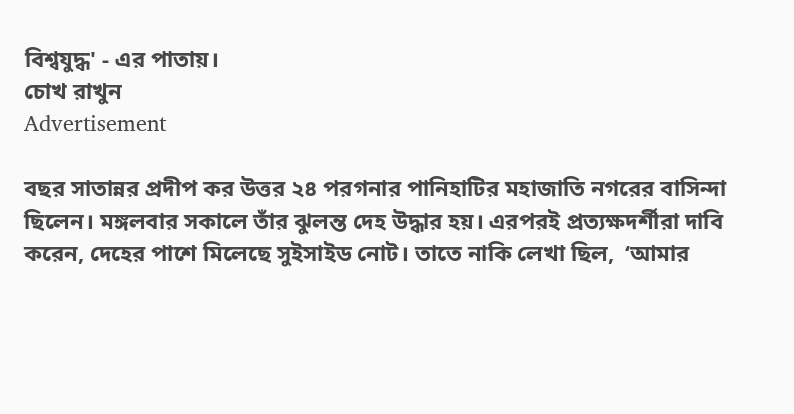বিশ্বযুদ্ধ' - এর পাতায়।
চোখ রাখুন
Advertisement

বছর সাতান্নর প্রদীপ কর উত্তর ২৪ পরগনার পানিহাটির মহাজাতি নগরের বাসিন্দা ছিলেন। মঙ্গলবার সকালে তাঁর ঝুলন্ত দেহ উদ্ধার হয়। এরপরই প্রত্যক্ষদর্শীরা দাবি করেন, দেহের পাশে মিলেছে সুইসাইড নোট। তাতে নাকি লেখা ছিল,  ‘আমার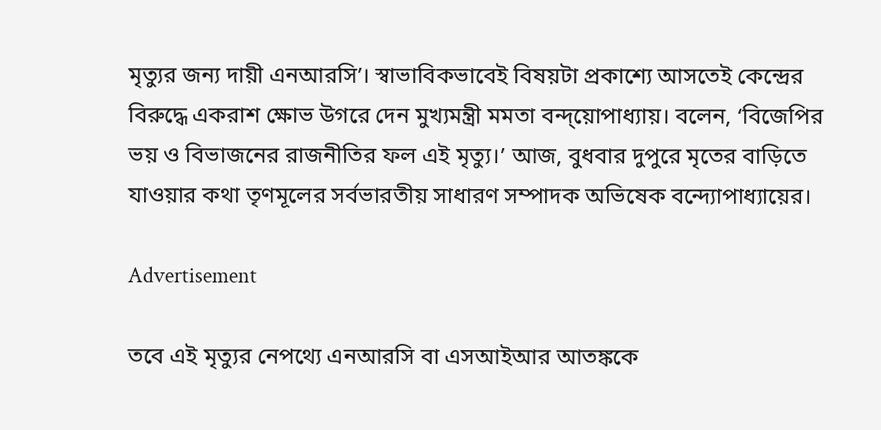মৃত্যুর জন্য দায়ী এনআরসি’। স্বাভাবিকভাবেই বিষয়টা প্রকাশ্যে আসতেই কেন্দ্রের বিরুদ্ধে একরাশ ক্ষোভ উগরে দেন মুখ্যমন্ত্রী মমতা বন্দ্য়োপাধ্যায়। বলেন, ‘বিজেপির ভয় ও বিভাজনের রাজনীতির ফল এই মৃত্যু।’ আজ, বুধবার দুপুরে মৃতের বাড়িতে যাওয়ার কথা তৃণমূলের সর্বভারতীয় সাধারণ সম্পাদক অভিষেক বন্দ্যোপাধ্যায়ের।

Advertisement

তবে এই মৃত্যুর নেপথ্যে এনআরসি বা এসআইআর আতঙ্ককে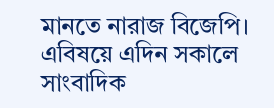মানতে নারাজ বিজেপি। এবিষয়ে এদিন সকালে সাংবাদিক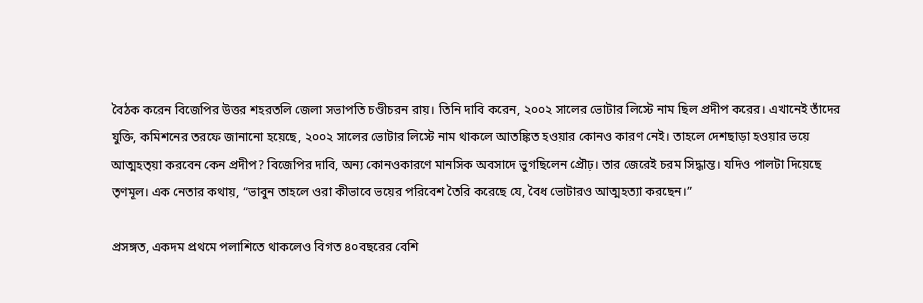বৈঠক করেন বিজেপির উত্তর শহরতলি জেলা সভাপতি চণ্ডীচরন রায়। তিনি দাবি করেন, ২০০২ সালের ভোটার লিস্টে নাম ছিল প্রদীপ করের। এখানেই তাঁদের যুক্তি, কমিশনের তরফে জানানো হয়েছে, ২০০২ সালের ভোটার লিস্টে নাম থাকলে আতঙ্কিত হওয়ার কোনও কারণ নেই। তাহলে দেশছাড়া হওয়ার ভয়ে আত্মহত্য়া করবেন কেন প্রদীপ? বিজেপির দাবি, অন্য কোনওকারণে মানসিক অবসাদে ভুগছিলেন প্রৌঢ়। তার জেরেই চরম সিদ্ধান্ত। যদিও পালটা দিয়েছে তৃণমূল। এক নেতার কথায়, “ভাবুন তাহলে ওরা কীভাবে ভয়ের পরিবেশ তৈরি করেছে যে, বৈধ ভোটারও আত্মহত্যা করছেন।”

প্রসঙ্গত, একদম প্রথমে পলাশিতে থাকলেও বিগত ৪০বছরের বেশি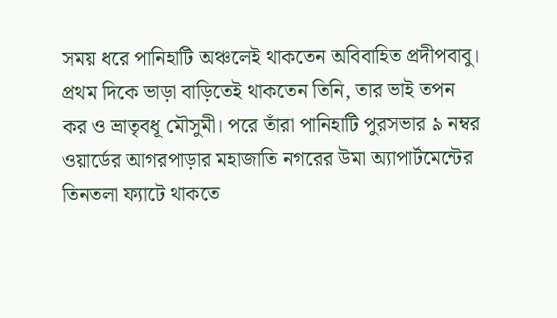সময় ধরে পানিহাটি অঞ্চলেই থাকতেন অবিবাহিত প্রদীপবাবু। প্রথম দিকে ভাড়া বাড়িতেই থাকতেন তিনি, তার ভাই তপন কর ও ভ্রাতৃবধূ মৌসুমী। পরে তাঁরা পানিহাটি পুরসভার ৯ নম্বর ওয়ার্ডের আগরপাড়ার মহাজাতি নগরের উমা অ্যাপার্টমেন্টের তিনতলা ফ্যাটে থাকতে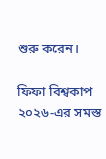শুরু করেন।

ফিফা বিশ্বকাপ ২০২৬-এর সমস্ত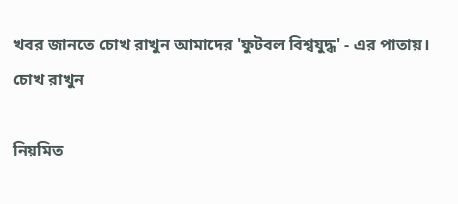খবর জানতে চোখ রাখুন আমাদের 'ফুটবল বিশ্বযুদ্ধ' - এর পাতায়।
চোখ রাখুন

নিয়মিত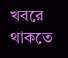খবরে থাকতে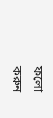ফলো করুন